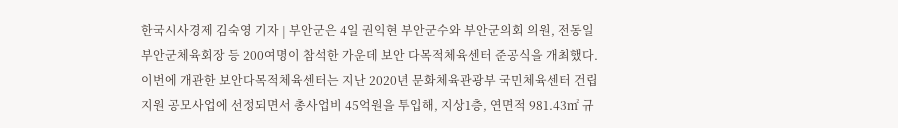한국시사경제 김숙영 기자 | 부안군은 4일 권익현 부안군수와 부안군의회 의원, 전동일 부안군체육회장 등 200여명이 참석한 가운데 보안 다목적체육센터 준공식을 개최했다. 이번에 개관한 보안다목적체육센터는 지난 2020년 문화체육관광부 국민체육센터 건립지원 공모사업에 선정되면서 총사업비 45억원을 투입해, 지상1층, 연면적 981.43㎡ 규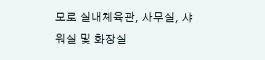모로 실내체육관, 사무실, 샤워실 및 화장실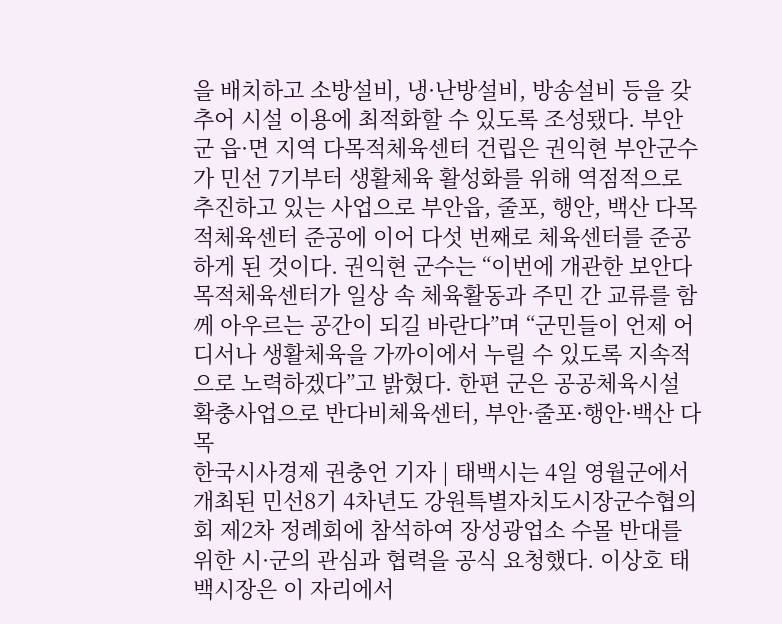을 배치하고 소방설비, 냉·난방설비, 방송설비 등을 갖추어 시설 이용에 최적화할 수 있도록 조성됐다. 부안군 읍·면 지역 다목적체육센터 건립은 권익현 부안군수가 민선 7기부터 생활체육 활성화를 위해 역점적으로 추진하고 있는 사업으로 부안읍, 줄포, 행안, 백산 다목적체육센터 준공에 이어 다섯 번째로 체육센터를 준공하게 된 것이다. 권익현 군수는 “이번에 개관한 보안다목적체육센터가 일상 속 체육활동과 주민 간 교류를 함께 아우르는 공간이 되길 바란다”며 “군민들이 언제 어디서나 생활체육을 가까이에서 누릴 수 있도록 지속적으로 노력하겠다”고 밝혔다. 한편 군은 공공체육시설 확충사업으로 반다비체육센터, 부안·줄포·행안·백산 다목
한국시사경제 권충언 기자 | 태백시는 4일 영월군에서 개최된 민선8기 4차년도 강원특별자치도시장군수협의회 제2차 정례회에 참석하여 장성광업소 수몰 반대를 위한 시·군의 관심과 협력을 공식 요청했다. 이상호 태백시장은 이 자리에서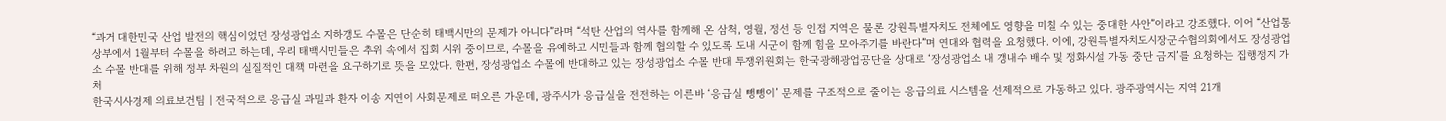“과거 대한민국 산업 발전의 핵심이었던 장성광업소 지하갱도 수몰은 단순히 태백시만의 문제가 아니다”라며 “석탄 산업의 역사를 함께해 온 삼척, 영월, 정선 등 인접 지역은 물론 강원특별자치도 전체에도 영향을 미칠 수 있는 중대한 사안”이라고 강조했다. 이어 “산업통상부에서 1월부터 수몰을 하려고 하는데, 우리 태백시민들은 추위 속에서 집회 시위 중이므로, 수몰을 유예하고 시민들과 함께 협의할 수 있도록 도내 시군이 함께 힘을 모아주기를 바란다”며 연대와 협력을 요청했다. 이에, 강원특별자치도시장군수협의회에서도 장성광업소 수몰 반대를 위해 정부 차원의 실질적인 대책 마련을 요구하기로 뜻을 모았다. 한편, 장성광업소 수몰에 반대하고 있는 장성광업소 수몰 반대 투쟁위원회는 한국광해광업공단을 상대로 ‘장성광업소 내 갱내수 배수 및 정화시설 가동 중단 금지’를 요청하는 집행정지 가처
한국시사경제 의료보건팀 | 전국적으로 응급실 과밀과 환자 이송 지연이 사회문제로 떠오른 가운데, 광주시가 응급실을 전전하는 이른바 ‘응급실 뺑뺑이’ 문제를 구조적으로 줄이는 응급의료 시스템을 선제적으로 가동하고 있다. 광주광역시는 지역 21개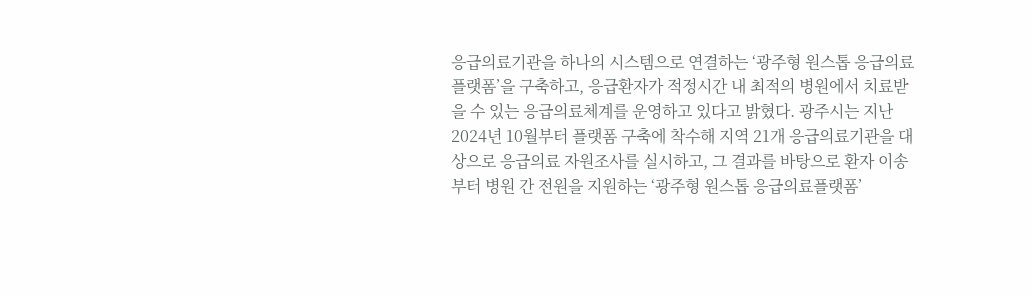응급의료기관을 하나의 시스템으로 연결하는 ‘광주형 원스톱 응급의료플랫폼’을 구축하고, 응급환자가 적정시간 내 최적의 병원에서 치료받을 수 있는 응급의료체계를 운영하고 있다고 밝혔다. 광주시는 지난 2024년 10월부터 플랫폼 구축에 착수해 지역 21개 응급의료기관을 대상으로 응급의료 자원조사를 실시하고, 그 결과를 바탕으로 환자 이송부터 병원 간 전원을 지원하는 ‘광주형 원스톱 응급의료플랫폼’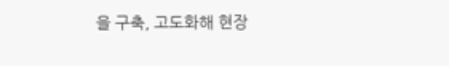을 구축, 고도화해 현장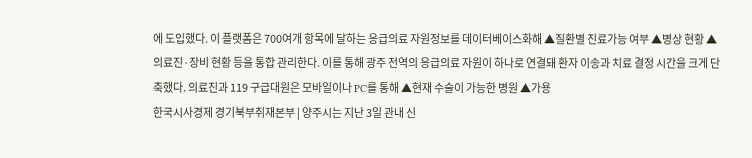에 도입했다. 이 플랫폼은 700여개 항목에 달하는 응급의료 자원정보를 데이터베이스화해 ▲질환별 진료가능 여부 ▲병상 현황 ▲의료진·장비 현황 등을 통합 관리한다. 이를 통해 광주 전역의 응급의료 자원이 하나로 연결돼 환자 이송과 치료 결정 시간을 크게 단축했다. 의료진과 119 구급대원은 모바일이나 PC를 통해 ▲현재 수술이 가능한 병원 ▲가용
한국시사경제 경기북부취재본부 | 양주시는 지난 3일 관내 신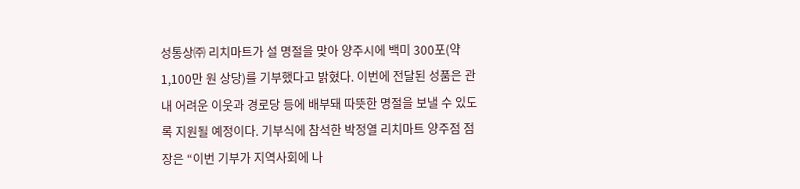성통상㈜ 리치마트가 설 명절을 맞아 양주시에 백미 300포(약 1,100만 원 상당)를 기부했다고 밝혔다. 이번에 전달된 성품은 관내 어려운 이웃과 경로당 등에 배부돼 따뜻한 명절을 보낼 수 있도록 지원될 예정이다. 기부식에 참석한 박정열 리치마트 양주점 점장은 “이번 기부가 지역사회에 나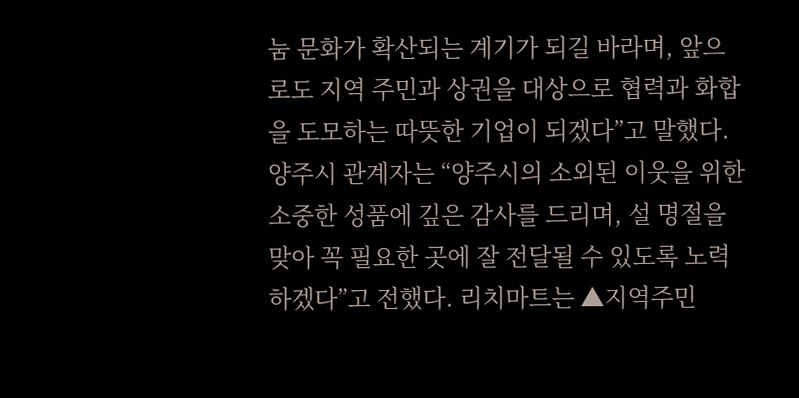눔 문화가 확산되는 계기가 되길 바라며, 앞으로도 지역 주민과 상권을 대상으로 협력과 화합을 도모하는 따뜻한 기업이 되겠다”고 말했다. 양주시 관계자는 “양주시의 소외된 이웃을 위한 소중한 성품에 깊은 감사를 드리며, 설 명절을 맞아 꼭 필요한 곳에 잘 전달될 수 있도록 노력하겠다”고 전했다. 리치마트는 ▲지역주민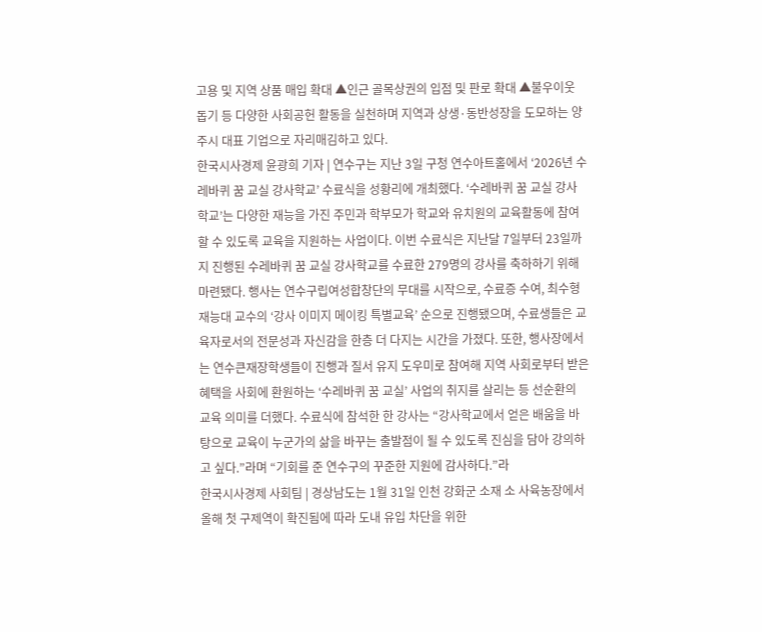고용 및 지역 상품 매입 확대 ▲인근 골목상권의 입점 및 판로 확대 ▲불우이웃 돕기 등 다양한 사회공헌 활동을 실천하며 지역과 상생·동반성장을 도모하는 양주시 대표 기업으로 자리매김하고 있다.
한국시사경제 윤광희 기자 | 연수구는 지난 3일 구청 연수아트홀에서 ‘2026년 수레바퀴 꿈 교실 강사학교’ 수료식을 성황리에 개최했다. ‘수레바퀴 꿈 교실 강사학교’는 다양한 재능을 가진 주민과 학부모가 학교와 유치원의 교육활동에 참여할 수 있도록 교육을 지원하는 사업이다. 이번 수료식은 지난달 7일부터 23일까지 진행된 수레바퀴 꿈 교실 강사학교를 수료한 279명의 강사를 축하하기 위해 마련됐다. 행사는 연수구립여성합창단의 무대를 시작으로, 수료증 수여, 최수형 재능대 교수의 ‘강사 이미지 메이킹 특별교육’ 순으로 진행됐으며, 수료생들은 교육자로서의 전문성과 자신감을 한층 더 다지는 시간을 가졌다. 또한, 행사장에서는 연수큰재장학생들이 진행과 질서 유지 도우미로 참여해 지역 사회로부터 받은 혜택을 사회에 환원하는 ‘수레바퀴 꿈 교실’ 사업의 취지를 살리는 등 선순환의 교육 의미를 더했다. 수료식에 참석한 한 강사는 “강사학교에서 얻은 배움을 바탕으로 교육이 누군가의 삶을 바꾸는 출발점이 될 수 있도록 진심을 담아 강의하고 싶다.”라며 “기회를 준 연수구의 꾸준한 지원에 감사하다.”라
한국시사경제 사회팀 | 경상남도는 1월 31일 인천 강화군 소재 소 사육농장에서 올해 첫 구제역이 확진됨에 따라 도내 유입 차단을 위한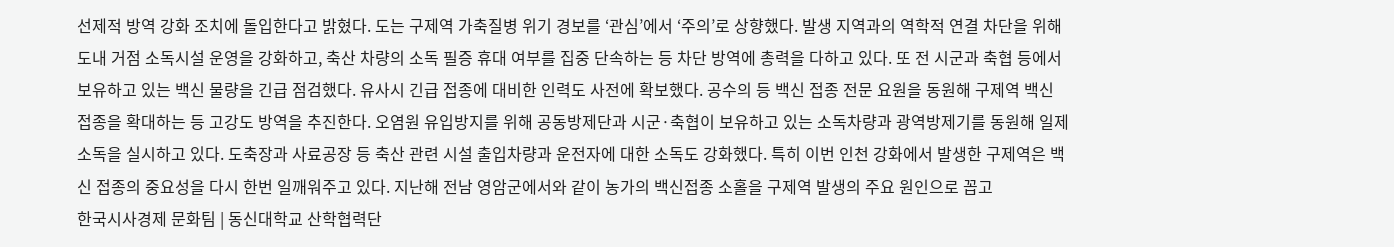선제적 방역 강화 조치에 돌입한다고 밝혔다. 도는 구제역 가축질병 위기 경보를 ‘관심’에서 ‘주의’로 상향했다. 발생 지역과의 역학적 연결 차단을 위해 도내 거점 소독시설 운영을 강화하고, 축산 차량의 소독 필증 휴대 여부를 집중 단속하는 등 차단 방역에 총력을 다하고 있다. 또 전 시군과 축협 등에서 보유하고 있는 백신 물량을 긴급 점검했다. 유사시 긴급 접종에 대비한 인력도 사전에 확보했다. 공수의 등 백신 접종 전문 요원을 동원해 구제역 백신 접종을 확대하는 등 고강도 방역을 추진한다. 오염원 유입방지를 위해 공동방제단과 시군·축협이 보유하고 있는 소독차량과 광역방제기를 동원해 일제 소독을 실시하고 있다. 도축장과 사료공장 등 축산 관련 시설 출입차량과 운전자에 대한 소독도 강화했다. 특히 이번 인천 강화에서 발생한 구제역은 백신 접종의 중요성을 다시 한번 일깨워주고 있다. 지난해 전남 영암군에서와 같이 농가의 백신접종 소홀을 구제역 발생의 주요 원인으로 꼽고
한국시사경제 문화팀 | 동신대학교 산학협력단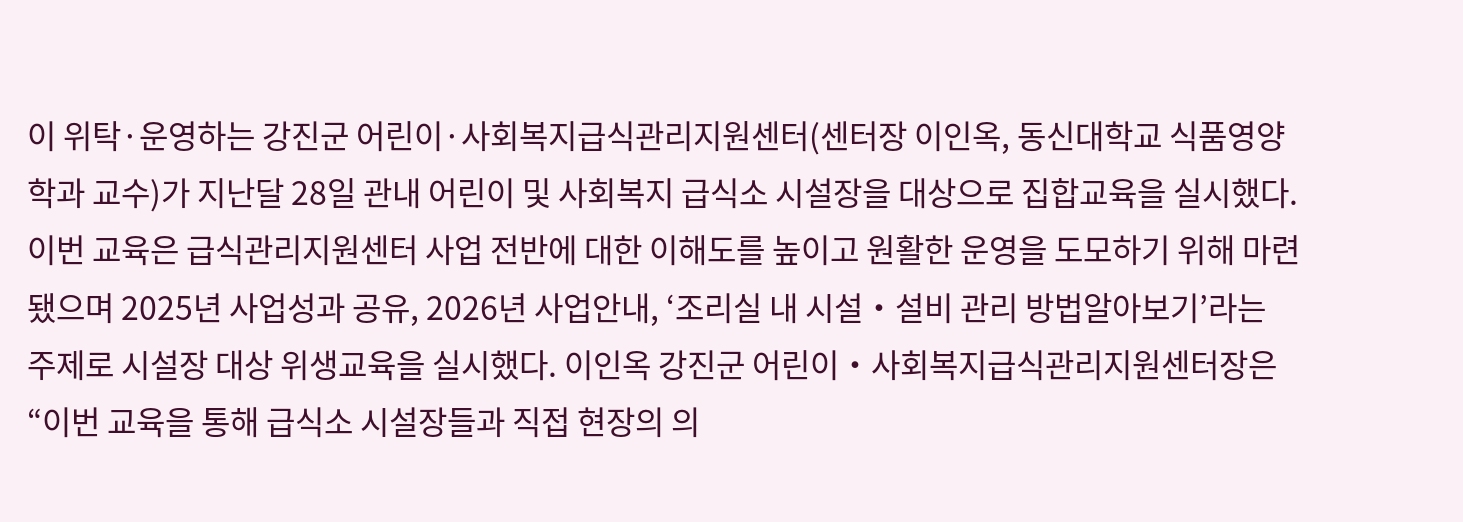이 위탁·운영하는 강진군 어린이·사회복지급식관리지원센터(센터장 이인옥, 동신대학교 식품영양학과 교수)가 지난달 28일 관내 어린이 및 사회복지 급식소 시설장을 대상으로 집합교육을 실시했다. 이번 교육은 급식관리지원센터 사업 전반에 대한 이해도를 높이고 원활한 운영을 도모하기 위해 마련됐으며 2025년 사업성과 공유, 2026년 사업안내, ‘조리실 내 시설‧설비 관리 방법알아보기’라는 주제로 시설장 대상 위생교육을 실시했다. 이인옥 강진군 어린이‧사회복지급식관리지원센터장은 “이번 교육을 통해 급식소 시설장들과 직접 현장의 의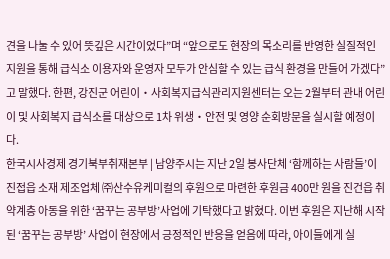견을 나눌 수 있어 뜻깊은 시간이었다”며 “앞으로도 현장의 목소리를 반영한 실질적인 지원을 통해 급식소 이용자와 운영자 모두가 안심할 수 있는 급식 환경을 만들어 가겠다”고 말했다. 한편, 강진군 어린이‧사회복지급식관리지원센터는 오는 2월부터 관내 어린이 및 사회복지 급식소를 대상으로 1차 위생‧안전 및 영양 순회방문을 실시할 예정이다.
한국시사경제 경기북부취재본부 | 남양주시는 지난 2일 봉사단체 ‘함께하는 사람들’이 진접읍 소재 제조업체 ㈜산수유케미컬의 후원으로 마련한 후원금 400만 원을 진건읍 취약계층 아동을 위한 ‘꿈꾸는 공부방’사업에 기탁했다고 밝혔다. 이번 후원은 지난해 시작된 ‘꿈꾸는 공부방’ 사업이 현장에서 긍정적인 반응을 얻음에 따라, 아이들에게 실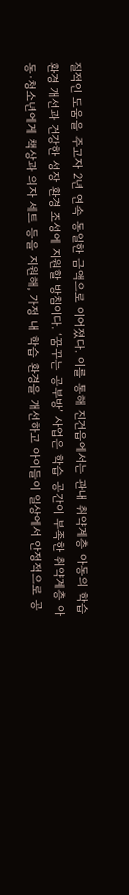질적인 도움을 주고자 2년 연속 동일한 금액으로 이어졌다. 이를 통해 진건읍에서는 관내 취약계층 아동의 학습 환경 개선과 건강한 성장 환경 조성에 지원할 방침이다. ‘꿈꾸는 공부방’ 사업은 학습 공간이 부족한 취약계층 아동·청소년에게 책상과 의자 세트 등을 지원해, 가정 내 학습 환경을 개선하고 아이들이 일상에서 안정적으로 공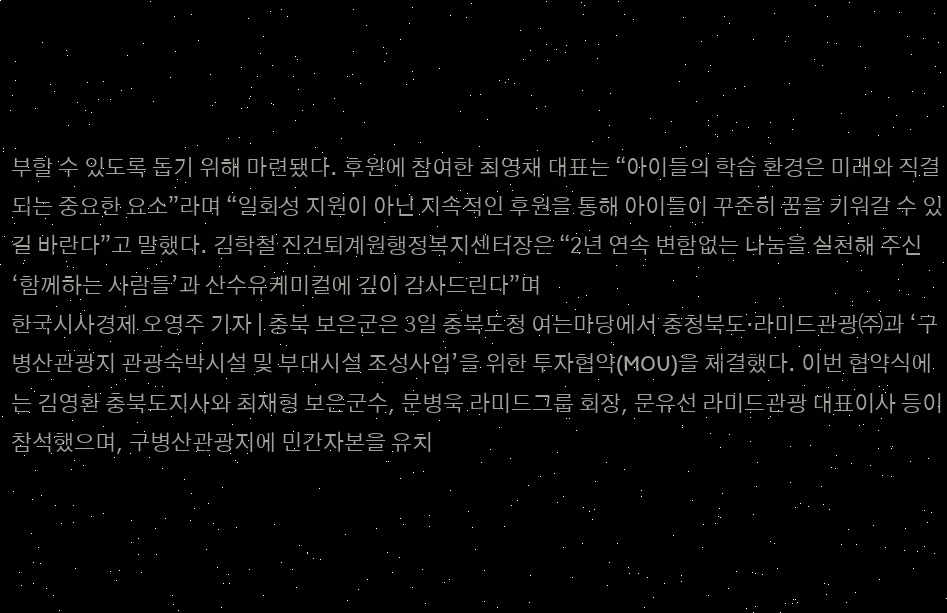부할 수 있도록 돕기 위해 마련됐다. 후원에 참여한 최영채 대표는 “아이들의 학습 환경은 미래와 직결되는 중요한 요소”라며 “일회성 지원이 아닌 지속적인 후원을 통해 아이들이 꾸준히 꿈을 키워갈 수 있길 바란다”고 말했다. 김학철 진건퇴계원행정복지센터장은 “2년 연속 변함없는 나눔을 실천해 주신 ‘함께하는 사람들’과 산수유케미컬에 깊이 감사드린다”며
한국시사경제 오영주 기자 | 충북 보은군은 3일 충북도청 여는마당에서 충청북도·라미드관광㈜과 ‘구병산관광지 관광숙박시설 및 부대시설 조성사업’을 위한 투자협약(MOU)을 체결했다. 이번 협약식에는 김영환 충북도지사와 최재형 보은군수, 문병욱 라미드그룹 회장, 문유선 라미드관광 대표이사 등이 참석했으며, 구병산관광지에 민간자본을 유치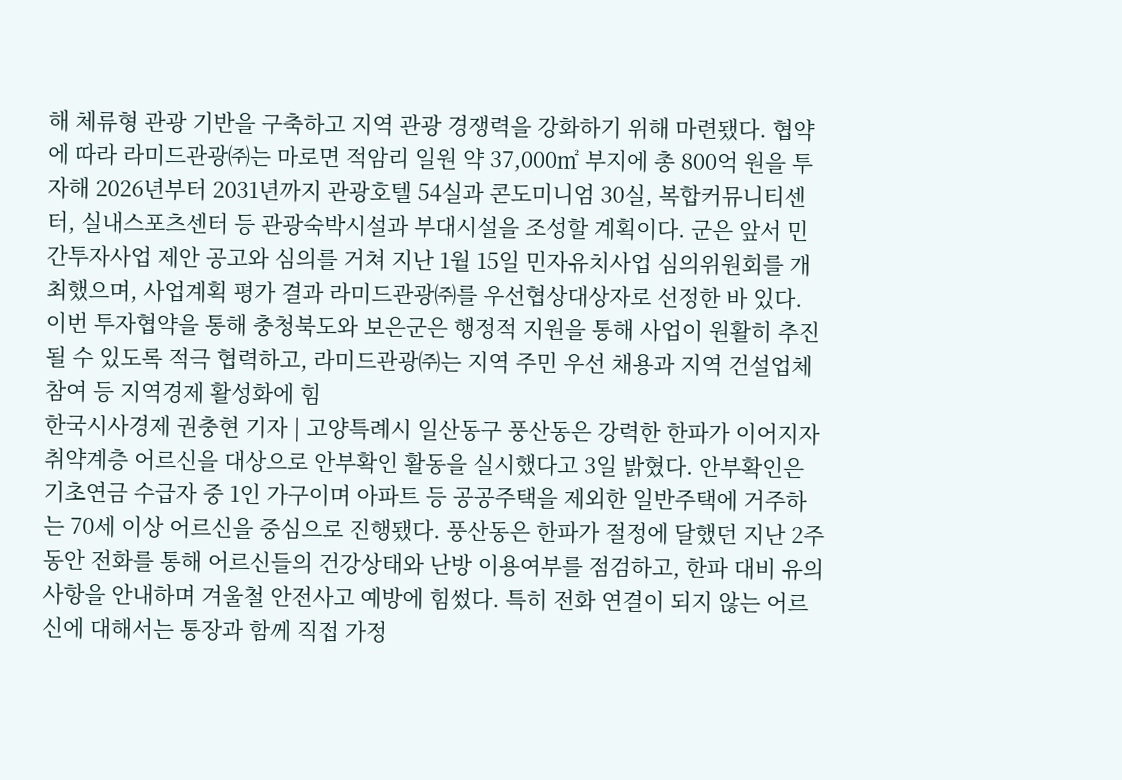해 체류형 관광 기반을 구축하고 지역 관광 경쟁력을 강화하기 위해 마련됐다. 협약에 따라 라미드관광㈜는 마로면 적암리 일원 약 37,000㎡ 부지에 총 800억 원을 투자해 2026년부터 2031년까지 관광호텔 54실과 콘도미니엄 30실, 복합커뮤니티센터, 실내스포츠센터 등 관광숙박시설과 부대시설을 조성할 계획이다. 군은 앞서 민간투자사업 제안 공고와 심의를 거쳐 지난 1월 15일 민자유치사업 심의위원회를 개최했으며, 사업계획 평가 결과 라미드관광㈜를 우선협상대상자로 선정한 바 있다. 이번 투자협약을 통해 충청북도와 보은군은 행정적 지원을 통해 사업이 원활히 추진될 수 있도록 적극 협력하고, 라미드관광㈜는 지역 주민 우선 채용과 지역 건설업체 참여 등 지역경제 활성화에 힘
한국시사경제 권충현 기자 | 고양특례시 일산동구 풍산동은 강력한 한파가 이어지자 취약계층 어르신을 대상으로 안부확인 활동을 실시했다고 3일 밝혔다. 안부확인은 기초연금 수급자 중 1인 가구이며 아파트 등 공공주택을 제외한 일반주택에 거주하는 70세 이상 어르신을 중심으로 진행됐다. 풍산동은 한파가 절정에 달했던 지난 2주 동안 전화를 통해 어르신들의 건강상태와 난방 이용여부를 점검하고, 한파 대비 유의사항을 안내하며 겨울철 안전사고 예방에 힘썼다. 특히 전화 연결이 되지 않는 어르신에 대해서는 통장과 함께 직접 가정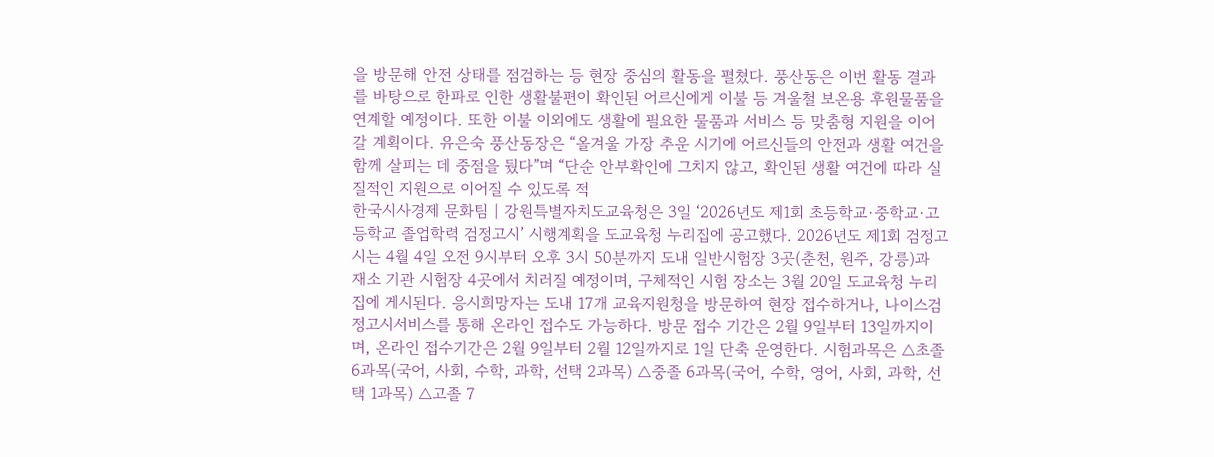을 방문해 안전 상태를 점검하는 등 현장 중심의 활동을 펼쳤다. 풍산동은 이번 활동 결과를 바탕으로 한파로 인한 생활불편이 확인된 어르신에게 이불 등 겨울철 보온용 후원물품을 연계할 예정이다. 또한 이불 이외에도 생활에 필요한 물품과 서비스 등 맞춤형 지원을 이어갈 계획이다. 유은숙 풍산동장은 “올겨울 가장 추운 시기에 어르신들의 안전과 생활 여건을 함께 살피는 데 중점을 뒀다”며 “단순 안부확인에 그치지 않고, 확인된 생활 여건에 따라 실질적인 지원으로 이어질 수 있도록 적
한국시사경제 문화팀 | 강원특별자치도교육청은 3일 ‘2026년도 제1회 초등학교·중학교·고등학교 졸업학력 검정고시’ 시행계획을 도교육청 누리집에 공고했다. 2026년도 제1회 검정고시는 4월 4일 오전 9시부터 오후 3시 50분까지 도내 일반시험장 3곳(춘천, 원주, 강릉)과 재소 기관 시험장 4곳에서 치러질 예정이며, 구체적인 시험 장소는 3월 20일 도교육청 누리집에 게시된다. 응시희망자는 도내 17개 교육지원청을 방문하여 현장 접수하거나, 나이스검정고시서비스를 통해 온라인 접수도 가능하다. 방문 접수 기간은 2월 9일부터 13일까지이며, 온라인 접수기간은 2월 9일부터 2월 12일까지로 1일 단축 운영한다. 시험과목은 △초졸 6과목(국어, 사회, 수학, 과학, 선택 2과목) △중졸 6과목(국어, 수학, 영어, 사회, 과학, 선택 1과목) △고졸 7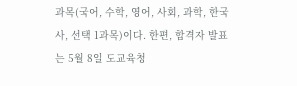과목(국어, 수학, 영어, 사회, 과학, 한국사, 선택 1과목)이다. 한편, 합격자 발표는 5월 8일 도교육청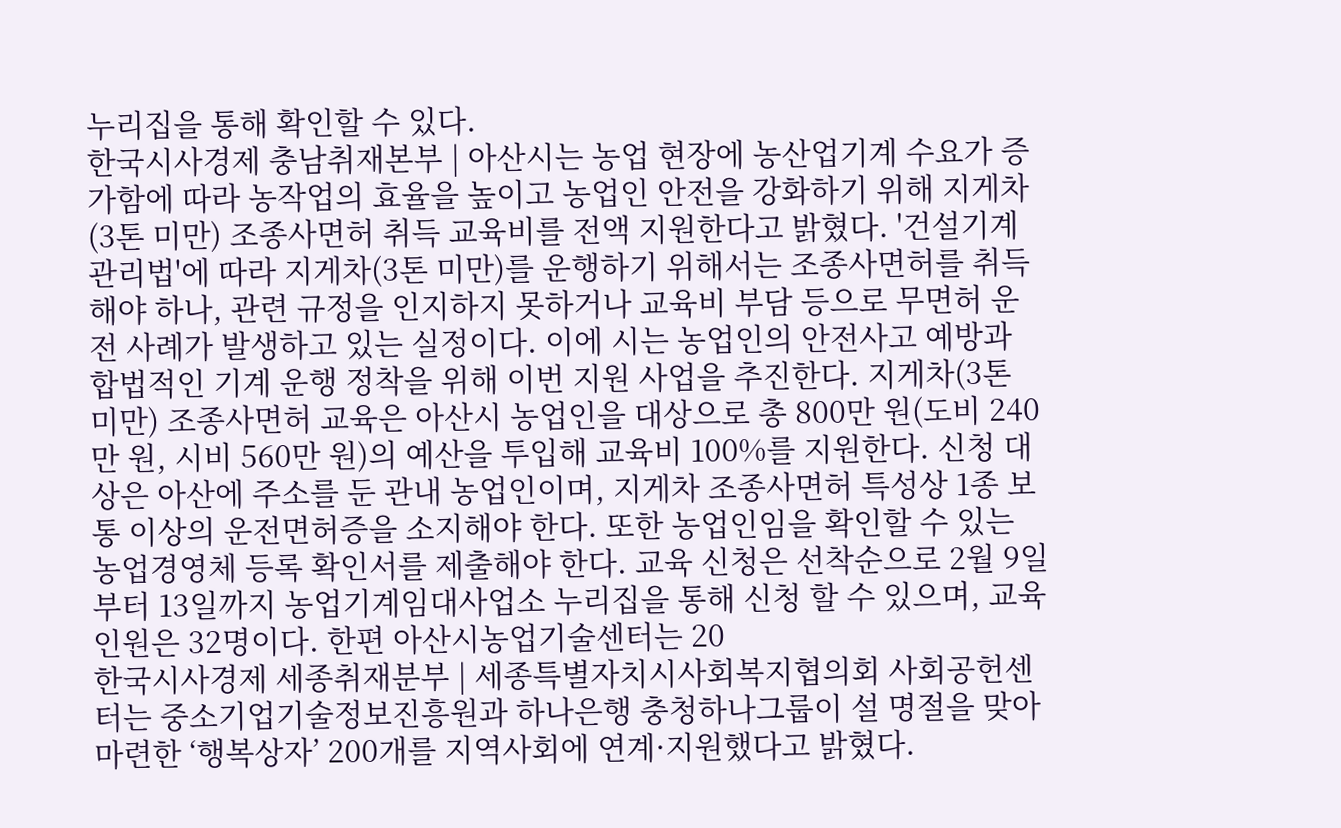누리집을 통해 확인할 수 있다.
한국시사경제 충남취재본부 | 아산시는 농업 현장에 농산업기계 수요가 증가함에 따라 농작업의 효율을 높이고 농업인 안전을 강화하기 위해 지게차(3톤 미만) 조종사면허 취득 교육비를 전액 지원한다고 밝혔다. '건설기계관리법'에 따라 지게차(3톤 미만)를 운행하기 위해서는 조종사면허를 취득해야 하나, 관련 규정을 인지하지 못하거나 교육비 부담 등으로 무면허 운전 사례가 발생하고 있는 실정이다. 이에 시는 농업인의 안전사고 예방과 합법적인 기계 운행 정착을 위해 이번 지원 사업을 추진한다. 지게차(3톤 미만) 조종사면허 교육은 아산시 농업인을 대상으로 총 800만 원(도비 240만 원, 시비 560만 원)의 예산을 투입해 교육비 100%를 지원한다. 신청 대상은 아산에 주소를 둔 관내 농업인이며, 지게차 조종사면허 특성상 1종 보통 이상의 운전면허증을 소지해야 한다. 또한 농업인임을 확인할 수 있는 농업경영체 등록 확인서를 제출해야 한다. 교육 신청은 선착순으로 2월 9일부터 13일까지 농업기계임대사업소 누리집을 통해 신청 할 수 있으며, 교육 인원은 32명이다. 한편 아산시농업기술센터는 20
한국시사경제 세종취재분부 | 세종특별자치시사회복지협의회 사회공헌센터는 중소기업기술정보진흥원과 하나은행 충청하나그룹이 설 명절을 맞아 마련한 ‘행복상자’ 200개를 지역사회에 연계·지원했다고 밝혔다.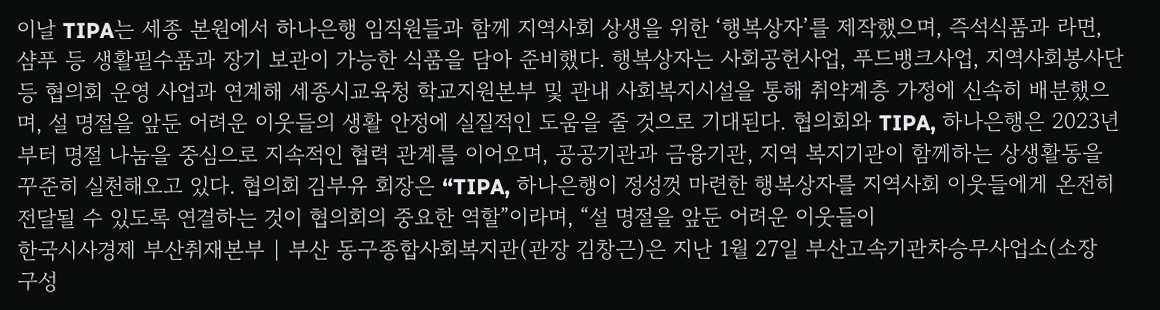이날 TIPA는 세종 본원에서 하나은행 임직원들과 함께 지역사회 상생을 위한 ‘행복상자’를 제작했으며, 즉석식품과 라면, 샴푸 등 생활필수품과 장기 보관이 가능한 식품을 담아 준비했다. 행복상자는 사회공헌사업, 푸드뱅크사업, 지역사회봉사단 등 협의회 운영 사업과 연계해 세종시교육청 학교지원본부 및 관내 사회복지시설을 통해 취약계층 가정에 신속히 배분했으며, 설 명절을 앞둔 어려운 이웃들의 생활 안정에 실질적인 도움을 줄 것으로 기대된다. 협의회와 TIPA, 하나은행은 2023년부터 명절 나눔을 중심으로 지속적인 협력 관계를 이어오며, 공공기관과 금융기관, 지역 복지기관이 함께하는 상생활동을 꾸준히 실천해오고 있다. 협의회 김부유 회장은 “TIPA, 하나은행이 정성껏 마련한 행복상자를 지역사회 이웃들에게 온전히 전달될 수 있도록 연결하는 것이 협의회의 중요한 역할”이라며, “설 명절을 앞둔 어려운 이웃들이
한국시사경제 부산취재본부 | 부산 동구종합사회복지관(관장 김창근)은 지난 1월 27일 부산고속기관차승무사업소(소장 구성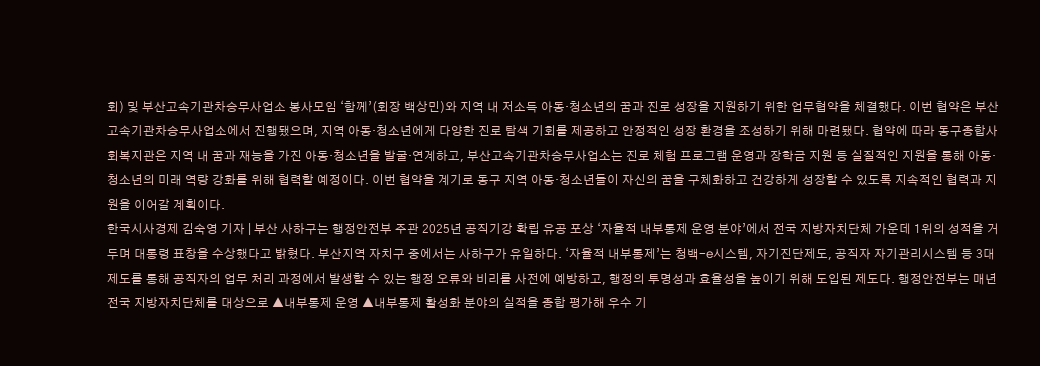회) 및 부산고속기관차승무사업소 봉사모임 ‘함께’(회장 백상민)와 지역 내 저소득 아동·청소년의 꿈과 진로 성장을 지원하기 위한 업무협약을 체결했다. 이번 협약은 부산고속기관차승무사업소에서 진행됐으며, 지역 아동·청소년에게 다양한 진로 탐색 기회를 제공하고 안정적인 성장 환경을 조성하기 위해 마련됐다. 협약에 따라 동구종합사회복지관은 지역 내 꿈과 재능을 가진 아동·청소년을 발굴·연계하고, 부산고속기관차승무사업소는 진로 체험 프로그램 운영과 장학금 지원 등 실질적인 지원을 통해 아동·청소년의 미래 역량 강화를 위해 협력할 예정이다. 이번 협약을 계기로 동구 지역 아동·청소년들이 자신의 꿈을 구체화하고 건강하게 성장할 수 있도록 지속적인 협력과 지원을 이어갈 계획이다.
한국시사경제 김숙영 기자 | 부산 사하구는 행정안전부 주관 2025년 공직기강 확립 유공 포상 ‘자율적 내부통제 운영 분야’에서 전국 지방자치단체 가운데 1위의 성적을 거두며 대통령 표창을 수상했다고 밝혔다. 부산지역 자치구 중에서는 사하구가 유일하다. ‘자율적 내부통제’는 청백-e시스템, 자기진단제도, 공직자 자기관리시스템 등 3대 제도를 통해 공직자의 업무 처리 과정에서 발생할 수 있는 행정 오류와 비리를 사전에 예방하고, 행정의 투명성과 효율성을 높이기 위해 도입된 제도다. 행정안전부는 매년 전국 지방자치단체를 대상으로 ▲내부통제 운영 ▲내부통제 활성화 분야의 실적을 종합 평가해 우수 기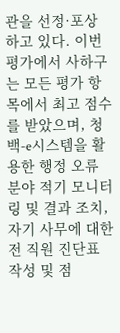관을 선정·포상하고 있다. 이번 평가에서 사하구는 모든 평가 항목에서 최고 점수를 받았으며, 청백-e시스템을 활용한 행정 오류 분야 적기 모니터링 및 결과 조치, 자기 사무에 대한 전 직원 진단표 작성 및 점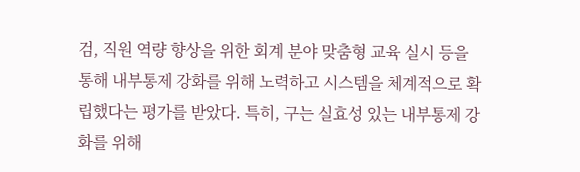검, 직원 역량 향상을 위한 회계 분야 맞춤형 교육 실시 등을 통해 내부통제 강화를 위해 노력하고 시스템을 체계적으로 확립했다는 평가를 받았다. 특히, 구는 실효성 있는 내부통제 강화를 위해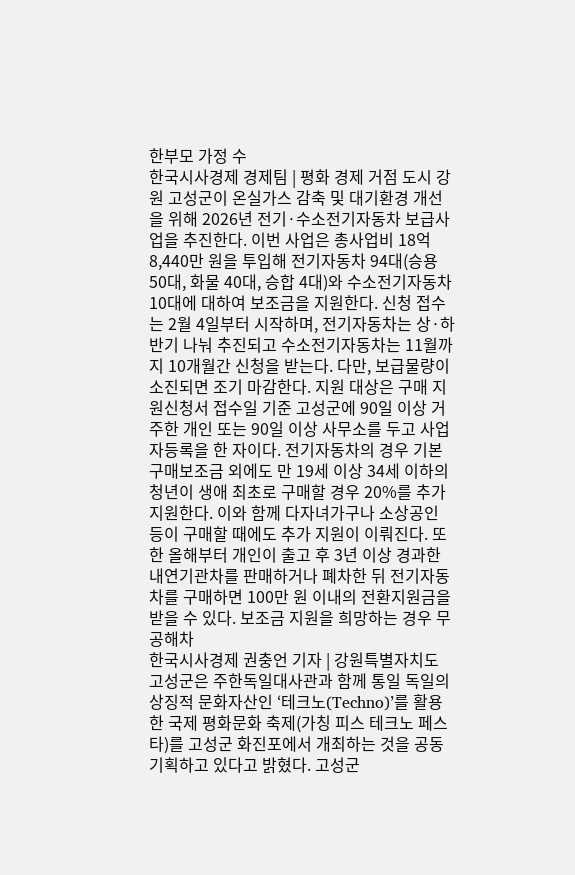한부모 가정 수
한국시사경제 경제팀 | 평화 경제 거점 도시 강원 고성군이 온실가스 감축 및 대기환경 개선을 위해 2026년 전기·수소전기자동차 보급사업을 추진한다. 이번 사업은 총사업비 18억 8,440만 원을 투입해 전기자동차 94대(승용 50대, 화물 40대, 승합 4대)와 수소전기자동차 10대에 대하여 보조금을 지원한다. 신청 접수는 2월 4일부터 시작하며, 전기자동차는 상·하반기 나눠 추진되고 수소전기자동차는 11월까지 10개월간 신청을 받는다. 다만, 보급물량이 소진되면 조기 마감한다. 지원 대상은 구매 지원신청서 접수일 기준 고성군에 90일 이상 거주한 개인 또는 90일 이상 사무소를 두고 사업자등록을 한 자이다. 전기자동차의 경우 기본 구매보조금 외에도 만 19세 이상 34세 이하의 청년이 생애 최초로 구매할 경우 20%를 추가 지원한다. 이와 함께 다자녀가구나 소상공인 등이 구매할 때에도 추가 지원이 이뤄진다. 또한 올해부터 개인이 출고 후 3년 이상 경과한 내연기관차를 판매하거나 폐차한 뒤 전기자동차를 구매하면 100만 원 이내의 전환지원금을 받을 수 있다. 보조금 지원을 희망하는 경우 무공해차
한국시사경제 권충언 기자 | 강원특별자치도 고성군은 주한독일대사관과 함께 통일 독일의 상징적 문화자산인 ‘테크노(Techno)’를 활용한 국제 평화문화 축제(가칭 피스 테크노 페스타)를 고성군 화진포에서 개최하는 것을 공동 기획하고 있다고 밝혔다. 고성군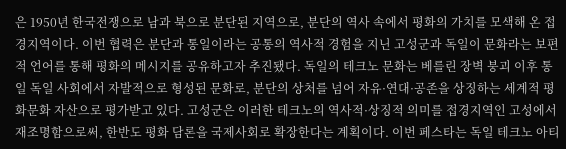은 1950년 한국전쟁으로 남과 북으로 분단된 지역으로, 분단의 역사 속에서 평화의 가치를 모색해 온 접경지역이다. 이번 협력은 분단과 통일이라는 공통의 역사적 경험을 지닌 고성군과 독일이 문화라는 보편적 언어를 통해 평화의 메시지를 공유하고자 추진됐다. 독일의 테크노 문화는 베를린 장벽 붕괴 이후 통일 독일 사회에서 자발적으로 형성된 문화로, 분단의 상처를 넘어 자유·연대·공존을 상징하는 세계적 평화문화 자산으로 평가받고 있다. 고성군은 이러한 테크노의 역사적·상징적 의미를 접경지역인 고성에서 재조명함으로써, 한반도 평화 담론을 국제사회로 확장한다는 계획이다. 이번 페스타는 독일 테크노 아티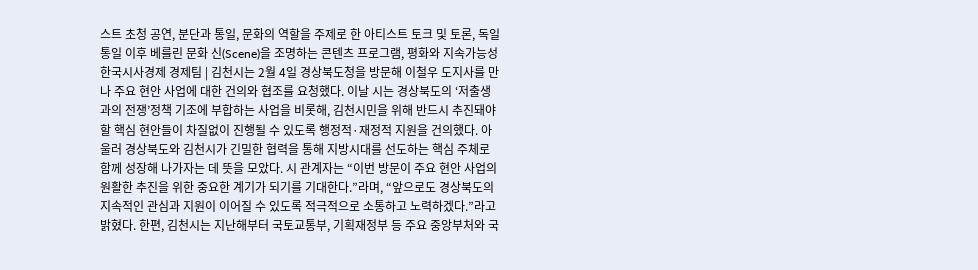스트 초청 공연, 분단과 통일, 문화의 역할을 주제로 한 아티스트 토크 및 토론, 독일 통일 이후 베를린 문화 신(Scene)을 조명하는 콘텐츠 프로그램, 평화와 지속가능성
한국시사경제 경제팀 | 김천시는 2월 4일 경상북도청을 방문해 이철우 도지사를 만나 주요 현안 사업에 대한 건의와 협조를 요청했다. 이날 시는 경상북도의 ‘저출생과의 전쟁’정책 기조에 부합하는 사업을 비롯해, 김천시민을 위해 반드시 추진돼야 할 핵심 현안들이 차질없이 진행될 수 있도록 행정적·재정적 지원을 건의했다. 아울러 경상북도와 김천시가 긴밀한 협력을 통해 지방시대를 선도하는 핵심 주체로 함께 성장해 나가자는 데 뜻을 모았다. 시 관계자는 “이번 방문이 주요 현안 사업의 원활한 추진을 위한 중요한 계기가 되기를 기대한다.”라며, “앞으로도 경상북도의 지속적인 관심과 지원이 이어질 수 있도록 적극적으로 소통하고 노력하겠다.”라고 밝혔다. 한편, 김천시는 지난해부터 국토교통부, 기획재정부 등 주요 중앙부처와 국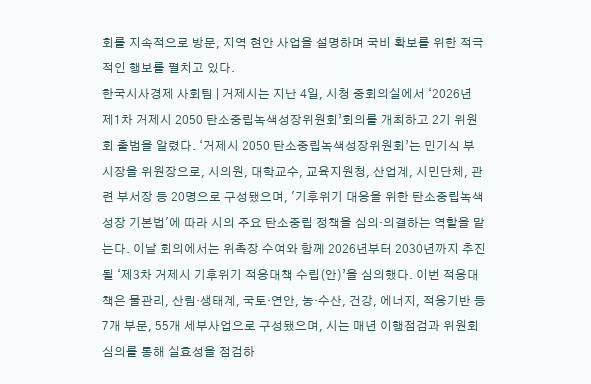회를 지속적으로 방문, 지역 현안 사업을 설명하며 국비 확보를 위한 적극적인 행보를 펼치고 있다.
한국시사경제 사회팀 | 거제시는 지난 4일, 시청 중회의실에서 ‘2026년 제1차 거제시 2050 탄소중립녹색성장위원회’회의를 개최하고 2기 위원회 출범을 알렸다. ‘거제시 2050 탄소중립녹색성장위원회’는 민기식 부시장을 위원장으로, 시의원, 대학교수, 교육지원청, 산업계, 시민단체, 관련 부서장 등 20명으로 구성됐으며, '기후위기 대응을 위한 탄소중립녹색성장 기본법'에 따라 시의 주요 탄소중립 정책을 심의·의결하는 역할을 맡는다. 이날 회의에서는 위촉장 수여와 함께 2026년부터 2030년까지 추진될 ‘제3차 거제시 기후위기 적응대책 수립(안)’을 심의했다. 이번 적응대책은 물관리, 산림·생태계, 국토·연안, 농·수산, 건강, 에너지, 적응기반 등 7개 부문, 55개 세부사업으로 구성됐으며, 시는 매년 이행점검과 위원회 심의를 통해 실효성을 점검하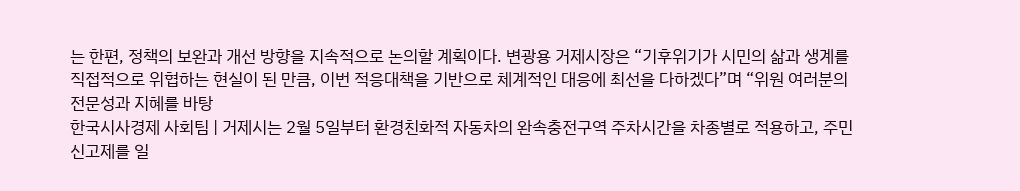는 한편, 정책의 보완과 개선 방향을 지속적으로 논의할 계획이다. 변광용 거제시장은 “기후위기가 시민의 삶과 생계를 직접적으로 위협하는 현실이 된 만큼, 이번 적응대책을 기반으로 체계적인 대응에 최선을 다하겠다”며 “위원 여러분의 전문성과 지혜를 바탕
한국시사경제 사회팀 | 거제시는 2월 5일부터 환경친화적 자동차의 완속충전구역 주차시간을 차종별로 적용하고, 주민신고제를 일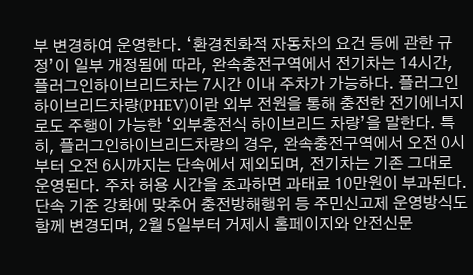부 변경하여 운영한다. ‘환경친화적 자동차의 요건 등에 관한 규정’이 일부 개정됨에 따라, 완속충전구역에서 전기차는 14시간, 플러그인하이브리드차는 7시간 이내 주차가 가능하다. 플러그인하이브리드차량(PHEV)이란 외부 전원을 통해 충전한 전기에너지로도 주행이 가능한 ‘외부충전식 하이브리드 차량’을 말한다. 특히, 플러그인하이브리드차량의 경우, 완속충전구역에서 오전 0시부터 오전 6시까지는 단속에서 제외되며, 전기차는 기존 그대로 운영된다. 주차 허용 시간을 초과하면 과태료 10만원이 부과된다. 단속 기준 강화에 맞추어 충전방해행위 등 주민신고제 운영방식도 함께 변경되며, 2월 5일부터 거제시 홈페이지와 안전신문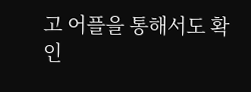고 어플을 통해서도 확인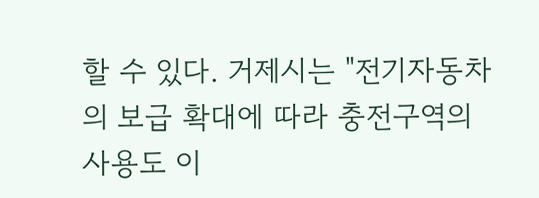할 수 있다. 거제시는 "전기자동차의 보급 확대에 따라 충전구역의 사용도 이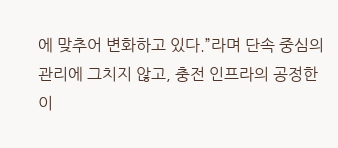에 맞추어 변화하고 있다.”라며 단속 중심의 관리에 그치지 않고, 충전 인프라의 공정한 이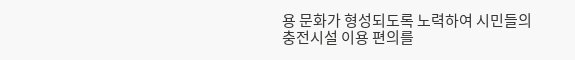용 문화가 형성되도록 노력하여 시민들의 충전시설 이용 편의를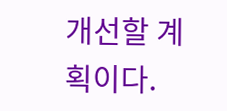개선할 계획이다.